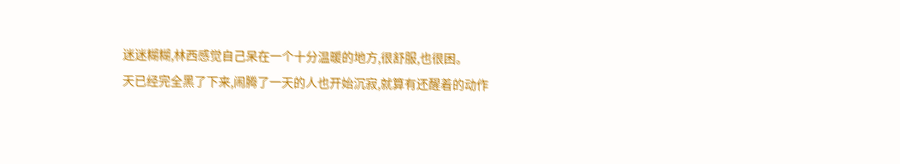迷迷糊糊,林西感觉自己呆在一个十分温暖的地方,很舒服,也很困。
天已经完全黑了下来,闹腾了一天的人也开始沉寂,就算有还醒着的动作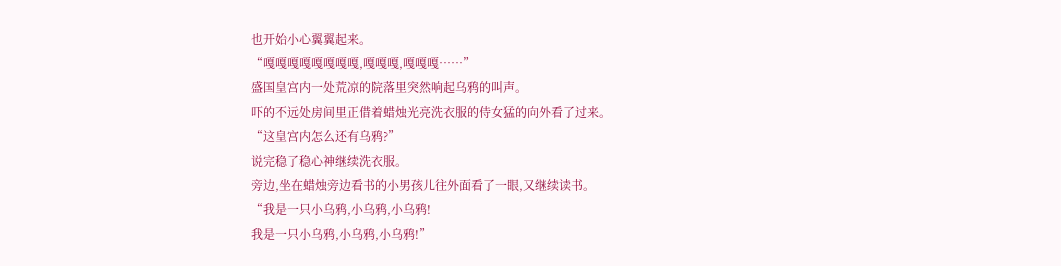也开始小心翼翼起来。
“嘎嘎嘎嘎嘎嘎嘎嘎,嘎嘎嘎,嘎嘎嘎……”
盛国皇宫内一处荒凉的院落里突然响起乌鸦的叫声。
吓的不远处房间里正借着蜡烛光亮洗衣服的侍女猛的向外看了过来。
“这皇宫内怎么还有乌鸦?”
说完稳了稳心神继续洗衣服。
旁边,坐在蜡烛旁边看书的小男孩儿往外面看了一眼,又继续读书。
“我是一只小乌鸦,小乌鸦,小乌鸦!
我是一只小乌鸦,小乌鸦,小乌鸦!”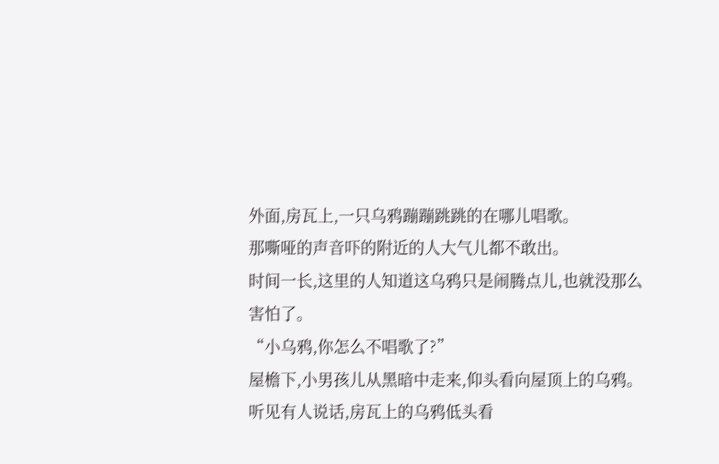外面,房瓦上,一只乌鸦蹦蹦跳跳的在哪儿唱歌。
那嘶哑的声音吓的附近的人大气儿都不敢出。
时间一长,这里的人知道这乌鸦只是闹腾点儿,也就没那么害怕了。
“小乌鸦,你怎么不唱歌了?”
屋檐下,小男孩儿从黑暗中走来,仰头看向屋顶上的乌鸦。
听见有人说话,房瓦上的乌鸦低头看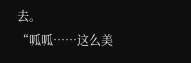去。
“呱呱……这么美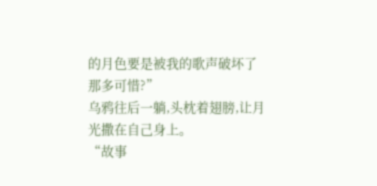的月色要是被我的歌声破坏了那多可惜?”
乌鸦往后一躺,头枕着翅膀,让月光撒在自己身上。
“故事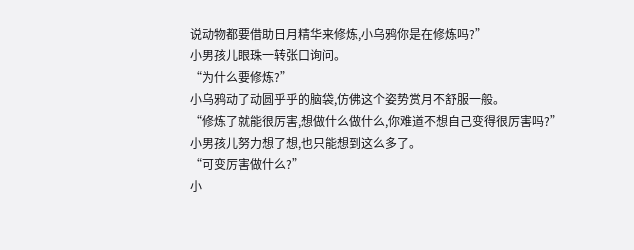说动物都要借助日月精华来修炼,小乌鸦你是在修炼吗?”
小男孩儿眼珠一转张口询问。
“为什么要修炼?”
小乌鸦动了动圆乎乎的脑袋,仿佛这个姿势赏月不舒服一般。
“修炼了就能很厉害,想做什么做什么,你难道不想自己变得很厉害吗?”
小男孩儿努力想了想,也只能想到这么多了。
“可变厉害做什么?”
小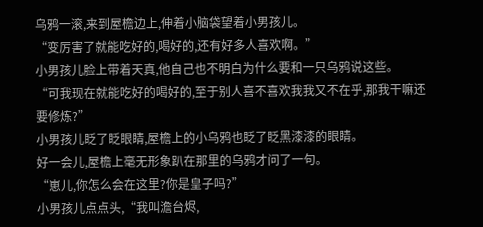乌鸦一滚,来到屋檐边上,伸着小脑袋望着小男孩儿。
“变厉害了就能吃好的,喝好的,还有好多人喜欢啊。”
小男孩儿脸上带着天真,他自己也不明白为什么要和一只乌鸦说这些。
“可我现在就能吃好的喝好的,至于别人喜不喜欢我我又不在乎,那我干嘛还要修炼?”
小男孩儿眨了眨眼睛,屋檐上的小乌鸦也眨了眨黑漆漆的眼睛。
好一会儿,屋檐上毫无形象趴在那里的乌鸦才问了一句。
“崽儿,你怎么会在这里?你是皇子吗?”
小男孩儿点点头,“我叫澹台烬,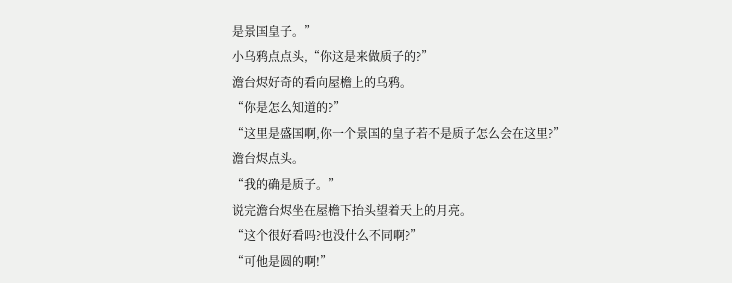是景国皇子。”
小乌鸦点点头,“你这是来做质子的?”
澹台烬好奇的看向屋檐上的乌鸦。
“你是怎么知道的?”
“这里是盛国啊,你一个景国的皇子若不是质子怎么会在这里?”
澹台烬点头。
“我的确是质子。”
说完澹台烬坐在屋檐下抬头望着天上的月亮。
“这个很好看吗?也没什么不同啊?”
“可他是圆的啊!”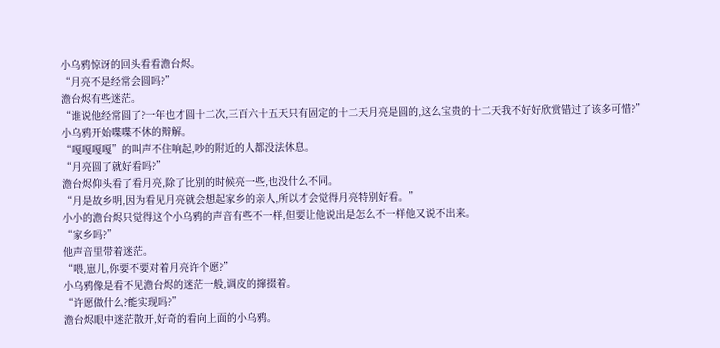小乌鸦惊讶的回头看看澹台烬。
“月亮不是经常会圆吗?”
澹台烬有些迷茫。
“谁说他经常圆了?一年也才圆十二次,三百六十五天只有固定的十二天月亮是圆的,这么宝贵的十二天我不好好欣赏错过了该多可惜?”
小乌鸦开始喋喋不休的辩解。
“嘎嘎嘎嘎”的叫声不住响起,吵的附近的人都没法休息。
“月亮圆了就好看吗?”
澹台烬仰头看了看月亮,除了比别的时候亮一些,也没什么不同。
“月是故乡明,因为看见月亮就会想起家乡的亲人,所以才会觉得月亮特别好看。”
小小的澹台烬只觉得这个小乌鸦的声音有些不一样,但要让他说出是怎么不一样他又说不出来。
“家乡吗?”
他声音里带着迷茫。
“喂,崽儿,你要不要对着月亮许个愿?”
小乌鸦像是看不见澹台烬的迷茫一般,调皮的撺掇着。
“许愿做什么?能实现吗?”
澹台烬眼中迷茫散开,好奇的看向上面的小乌鸦。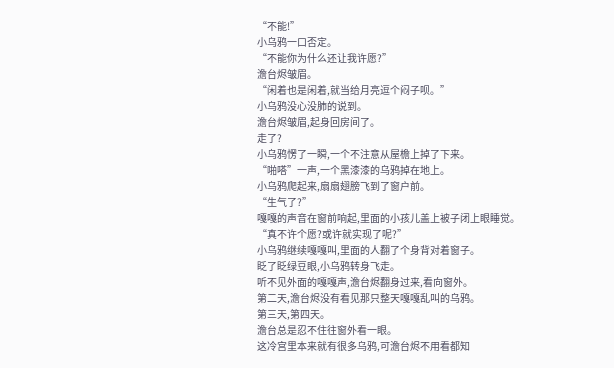“不能!”
小乌鸦一口否定。
“不能你为什么还让我许愿?”
澹台烬皱眉。
“闲着也是闲着,就当给月亮逗个闷子呗。”
小乌鸦没心没肺的说到。
澹台烬皱眉,起身回房间了。
走了?
小乌鸦愣了一瞬,一个不注意从屋檐上掉了下来。
“啪嗒”一声,一个黑漆漆的乌鸦掉在地上。
小乌鸦爬起来,扇扇翅膀飞到了窗户前。
“生气了?”
嘎嘎的声音在窗前响起,里面的小孩儿盖上被子闭上眼睡觉。
“真不许个愿?或许就实现了呢?”
小乌鸦继续嘎嘎叫,里面的人翻了个身背对着窗子。
眨了眨绿豆眼,小乌鸦转身飞走。
听不见外面的嘎嘎声,澹台烬翻身过来,看向窗外。
第二天,澹台烬没有看见那只整天嘎嘎乱叫的乌鸦。
第三天,第四天。
澹台总是忍不住往窗外看一眼。
这冷宫里本来就有很多乌鸦,可澹台烬不用看都知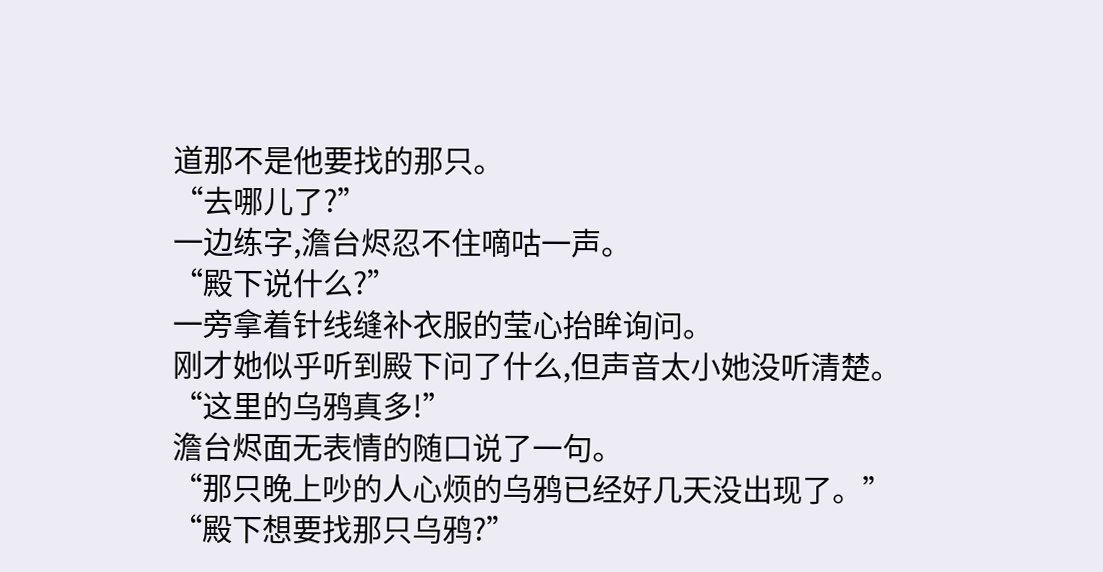道那不是他要找的那只。
“去哪儿了?”
一边练字,澹台烬忍不住嘀咕一声。
“殿下说什么?”
一旁拿着针线缝补衣服的莹心抬眸询问。
刚才她似乎听到殿下问了什么,但声音太小她没听清楚。
“这里的乌鸦真多!”
澹台烬面无表情的随口说了一句。
“那只晚上吵的人心烦的乌鸦已经好几天没出现了。”
“殿下想要找那只乌鸦?”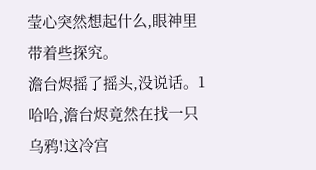莹心突然想起什么,眼神里带着些探究。
澹台烬摇了摇头,没说话。1
哈哈,澹台烬竟然在找一只乌鸦!这冷宫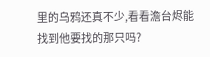里的乌鸦还真不少,看看澹台烬能找到他要找的那只吗?